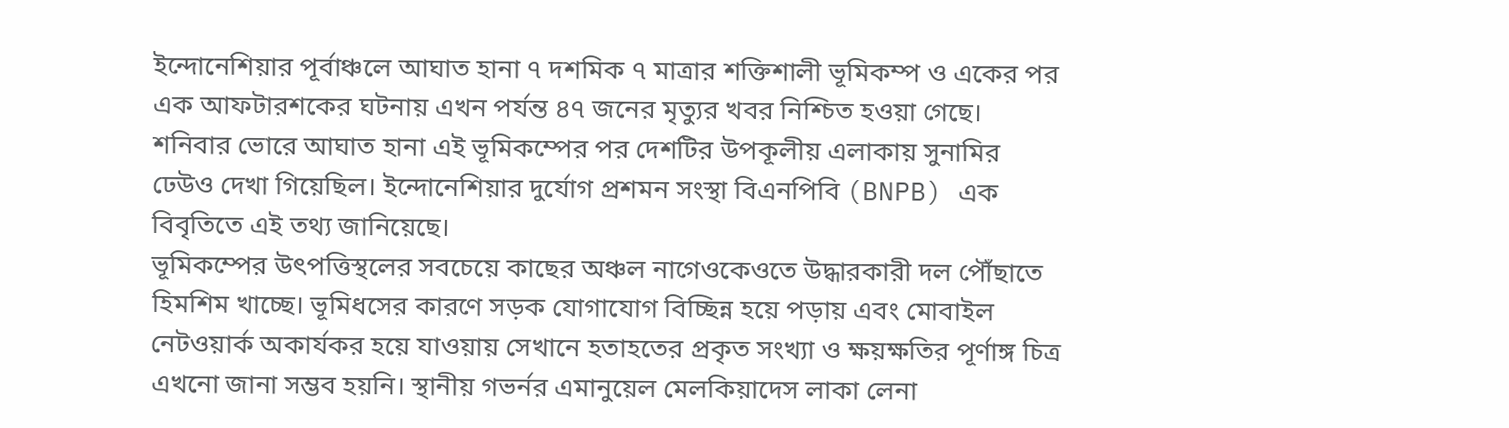ইন্দোনেশিয়ার পূর্বাঞ্চলে আঘাত হানা ৭ দশমিক ৭ মাত্রার শক্তিশালী ভূমিকম্প ও একের পর এক আফটারশকের ঘটনায় এখন পর্যন্ত ৪৭ জনের মৃত্যুর খবর নিশ্চিত হওয়া গেছে। শনিবার ভোরে আঘাত হানা এই ভূমিকম্পের পর দেশটির উপকূলীয় এলাকায় সুনামির ঢেউও দেখা গিয়েছিল। ইন্দোনেশিয়ার দুর্যোগ প্রশমন সংস্থা বিএনপিবি (BNPB) এক বিবৃতিতে এই তথ্য জানিয়েছে।
ভূমিকম্পের উৎপত্তিস্থলের সবচেয়ে কাছের অঞ্চল নাগেওকেওতে উদ্ধারকারী দল পৌঁছাতে হিমশিম খাচ্ছে। ভূমিধসের কারণে সড়ক যোগাযোগ বিচ্ছিন্ন হয়ে পড়ায় এবং মোবাইল নেটওয়ার্ক অকার্যকর হয়ে যাওয়ায় সেখানে হতাহতের প্রকৃত সংখ্যা ও ক্ষয়ক্ষতির পূর্ণাঙ্গ চিত্র এখনো জানা সম্ভব হয়নি। স্থানীয় গভর্নর এমানুয়েল মেলকিয়াদেস লাকা লেনা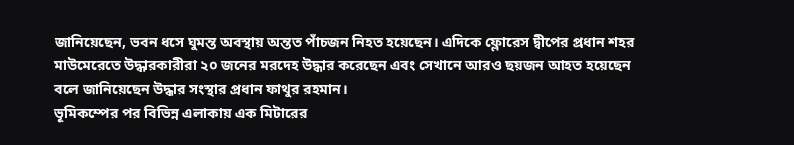জানিয়েছেন, ভবন ধসে ঘুমন্ত অবস্থায় অন্তত পাঁচজন নিহত হয়েছেন। এদিকে ফ্লোরেস দ্বীপের প্রধান শহর মাউমেরেতে উদ্ধারকারীরা ২০ জনের মরদেহ উদ্ধার করেছেন এবং সেখানে আরও ছয়জন আহত হয়েছেন বলে জানিয়েছেন উদ্ধার সংস্থার প্রধান ফাথুর রহমান।
ভূমিকম্পের পর বিভিন্ন এলাকায় এক মিটারের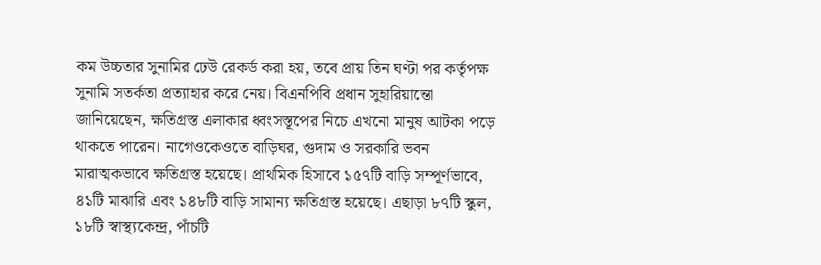কম উচ্চতার সুনামির ঢেউ রেকর্ড করা হয়, তবে প্রায় তিন ঘণ্টা পর কর্তৃপক্ষ সুনামি সতর্কতা প্রত্যাহার করে নেয়। বিএনপিবি প্রধান সুহারিয়ান্তো জানিয়েছেন, ক্ষতিগ্রস্ত এলাকার ধ্বংসস্তূপের নিচে এখনো মানুষ আটকা পড়ে থাকতে পারেন। নাগেওকেওতে বাড়িঘর, গুদাম ও সরকারি ভবন মারাত্মকভাবে ক্ষতিগ্রস্ত হয়েছে। প্রাথমিক হিসাবে ১৫৭টি বাড়ি সম্পূর্ণভাবে, ৪১টি মাঝারি এবং ১৪৮টি বাড়ি সামান্য ক্ষতিগ্রস্ত হয়েছে। এছাড়া ৮৭টি স্কুল, ১৮টি স্বাস্থ্যকেন্দ্র, পাঁচটি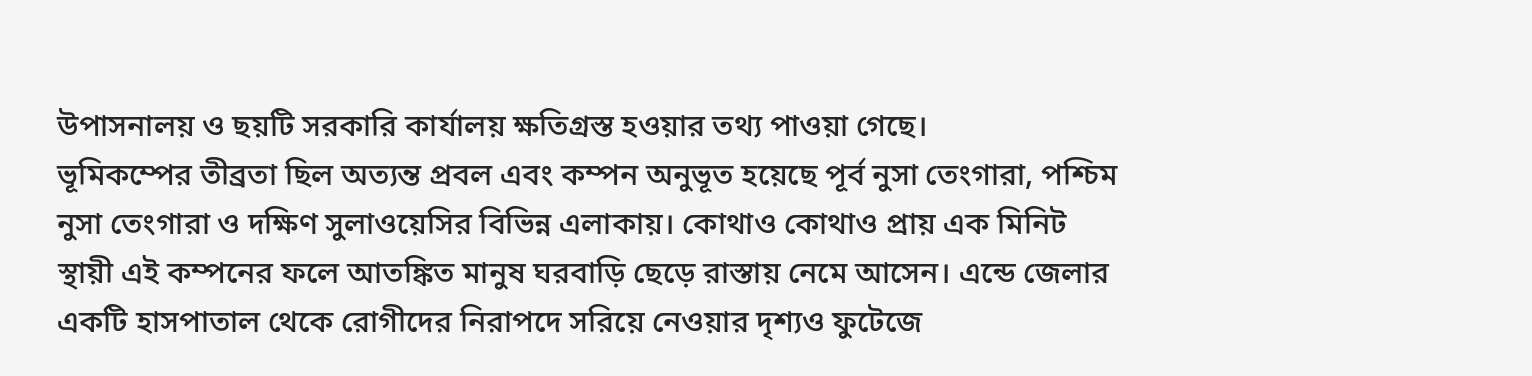উপাসনালয় ও ছয়টি সরকারি কার্যালয় ক্ষতিগ্রস্ত হওয়ার তথ্য পাওয়া গেছে।
ভূমিকম্পের তীব্রতা ছিল অত্যন্ত প্রবল এবং কম্পন অনুভূত হয়েছে পূর্ব নুসা তেংগারা, পশ্চিম নুসা তেংগারা ও দক্ষিণ সুলাওয়েসির বিভিন্ন এলাকায়। কোথাও কোথাও প্রায় এক মিনিট স্থায়ী এই কম্পনের ফলে আতঙ্কিত মানুষ ঘরবাড়ি ছেড়ে রাস্তায় নেমে আসেন। এন্ডে জেলার একটি হাসপাতাল থেকে রোগীদের নিরাপদে সরিয়ে নেওয়ার দৃশ্যও ফুটেজে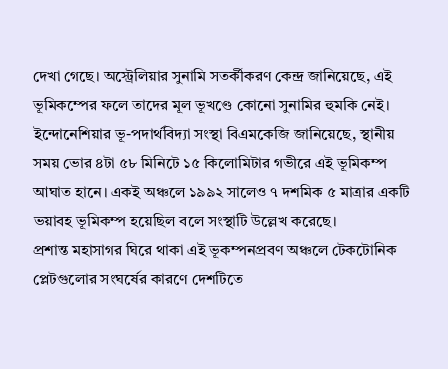দেখা গেছে। অস্ট্রেলিয়ার সুনামি সতর্কীকরণ কেন্দ্র জানিয়েছে, এই ভূমিকম্পের ফলে তাদের মূল ভূখণ্ডে কোনো সুনামির হুমকি নেই। ইন্দোনেশিয়ার ভূ-পদার্থবিদ্যা সংস্থা বিএমকেজি জানিয়েছে, স্থানীয় সময় ভোর ৪টা ৫৮ মিনিটে ১৫ কিলোমিটার গভীরে এই ভূমিকম্প আঘাত হানে। একই অঞ্চলে ১৯৯২ সালেও ৭ দশমিক ৫ মাত্রার একটি ভয়াবহ ভূমিকম্প হয়েছিল বলে সংস্থাটি উল্লেখ করেছে।
প্রশান্ত মহাসাগর ঘিরে থাকা এই ভূকম্পনপ্রবণ অঞ্চলে টেকটোনিক প্লেটগুলোর সংঘর্ষের কারণে দেশটিতে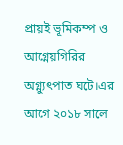প্রায়ই ভূমিকম্প ও আগ্নেয়গিরির অগ্ন্যুৎপাত ঘটে।এর আগে ২০১৮ সালে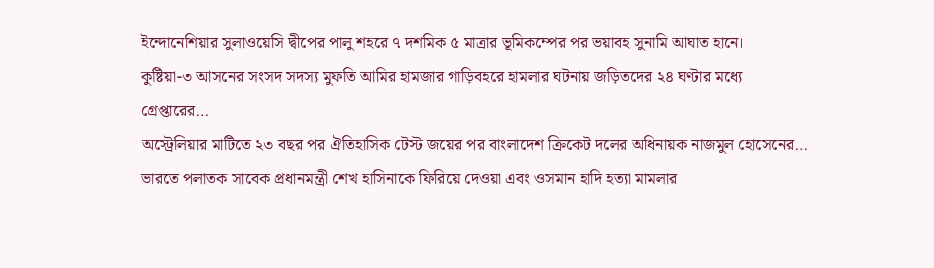ইন্দোনেশিয়ার সুলাওয়েসি দ্বীপের পালু শহরে ৭ দশমিক ৫ মাত্রার ভূমিকম্পের পর ভয়াবহ সুনামি আঘাত হানে।
কুষ্টিয়া-৩ আসনের সংসদ সদস্য মুফতি আমির হামজার গাড়িবহরে হামলার ঘটনায় জড়িতদের ২৪ ঘণ্টার মধ্যে গ্রেপ্তারের…
অস্ট্রেলিয়ার মাটিতে ২৩ বছর পর ঐতিহাসিক টেস্ট জয়ের পর বাংলাদেশ ক্রিকেট দলের অধিনায়ক নাজমুল হোসেনের…
ভারতে পলাতক সাবেক প্রধানমন্ত্রী শেখ হাসিনাকে ফিরিয়ে দেওয়া এবং ওসমান হাদি হত্যা মামলার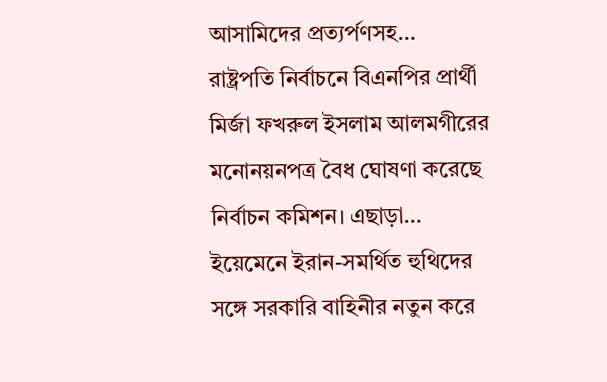আসামিদের প্রত্যর্পণসহ…
রাষ্ট্রপতি নির্বাচনে বিএনপির প্রার্থী মির্জা ফখরুল ইসলাম আলমগীরের মনোনয়নপত্র বৈধ ঘোষণা করেছে নির্বাচন কমিশন। এছাড়া…
ইয়েমেনে ইরান-সমর্থিত হুথিদের সঙ্গে সরকারি বাহিনীর নতুন করে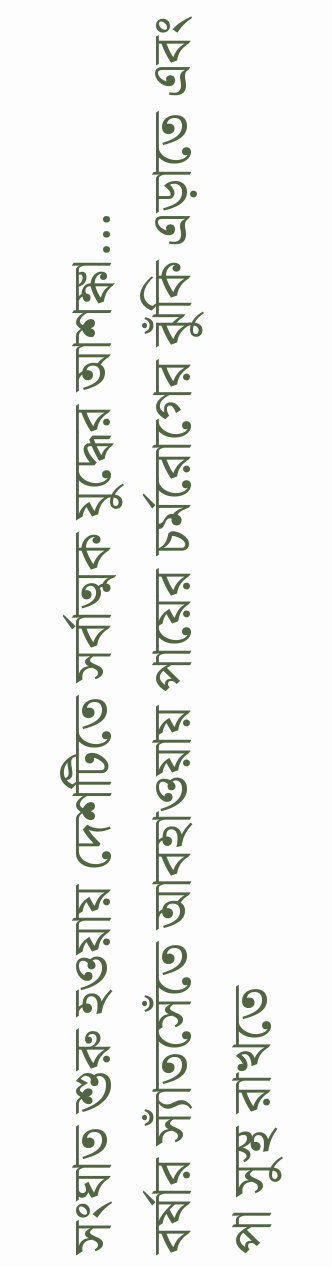সংঘাত শুরু হওয়ায় দেশটিতে সর্বাত্মক যুদ্ধের আশঙ্কা…
বর্ষার স্যাঁতসেঁতে আবহাওয়ায় পায়ের চর্মরোগের ঝুঁকি এড়াতে এবং পা সুস্থ রাখতে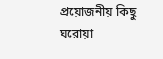প্রয়োজনীয় কিছু ঘরোয়া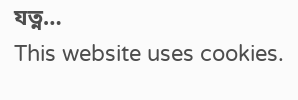যত্ন…
This website uses cookies.